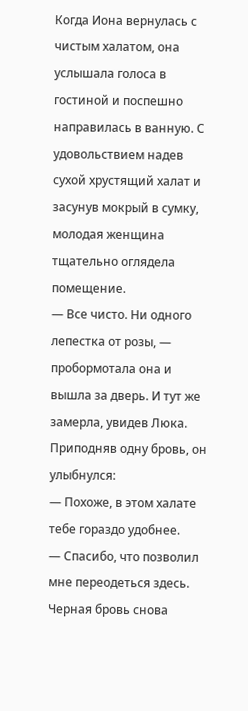Когда Иона вернулась с чистым халатом, она услышала голоса в гостиной и поспешно направилась в ванную. С удовольствием надев сухой хрустящий халат и засунув мокрый в сумку, молодая женщина тщательно оглядела помещение.
— Все чисто. Ни одного лепестка от розы, — пробормотала она и вышла за дверь. И тут же замерла, увидев Люка.
Приподняв одну бровь, он улыбнулся:
— Похоже, в этом халате тебе гораздо удобнее.
— Спасибо, что позволил мне переодеться здесь.
Черная бровь снова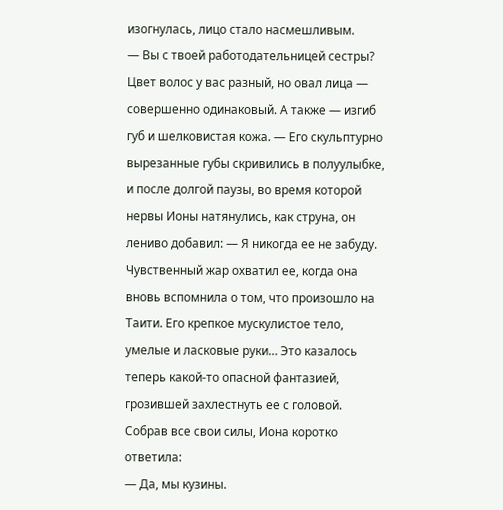изогнулась, лицо стало насмешливым.
— Вы с твоей работодательницей сестры? Цвет волос у вас разный, но овал лица — совершенно одинаковый. А также — изгиб губ и шелковистая кожа. — Его скульптурно вырезанные губы скривились в полуулыбке, и после долгой паузы, во время которой нервы Ионы натянулись, как струна, он лениво добавил: — Я никогда ее не забуду.
Чувственный жар охватил ее, когда она вновь вспомнила о том, что произошло на Таити. Его крепкое мускулистое тело, умелые и ласковые руки… Это казалось теперь какой-то опасной фантазией, грозившей захлестнуть ее с головой.
Собрав все свои силы, Иона коротко ответила:
— Да, мы кузины.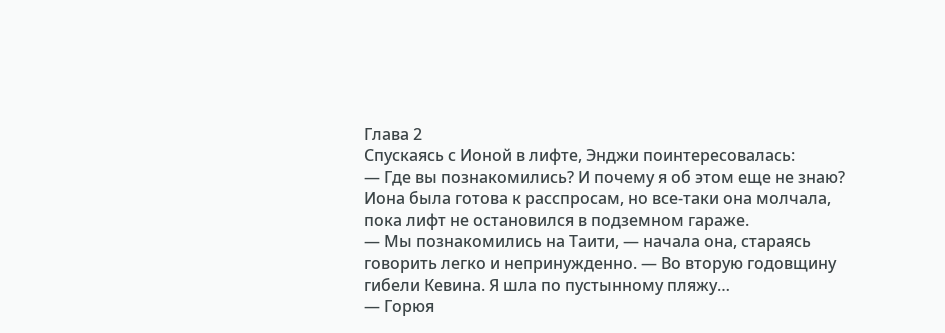Глава 2
Спускаясь с Ионой в лифте, Энджи поинтересовалась:
— Где вы познакомились? И почему я об этом еще не знаю?
Иона была готова к расспросам, но все-таки она молчала, пока лифт не остановился в подземном гараже.
— Мы познакомились на Таити, — начала она, стараясь говорить легко и непринужденно. — Во вторую годовщину гибели Кевина. Я шла по пустынному пляжу…
— Горюя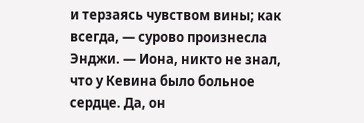и терзаясь чувством вины; как всегда, — сурово произнесла Энджи. — Иона, никто не знал, что у Кевина было больное сердце. Да, он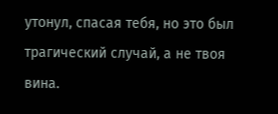утонул, спасая тебя, но это был трагический случай, а не твоя вина.